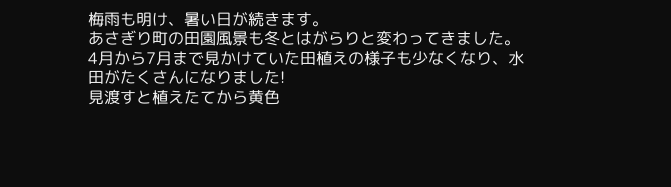梅雨も明け、暑い日が続きます。
あさぎり町の田園風景も冬とはがらりと変わってきました。
4月から7月まで見かけていた田植えの様子も少なくなり、水田がたくさんになりました!
見渡すと植えたてから黄色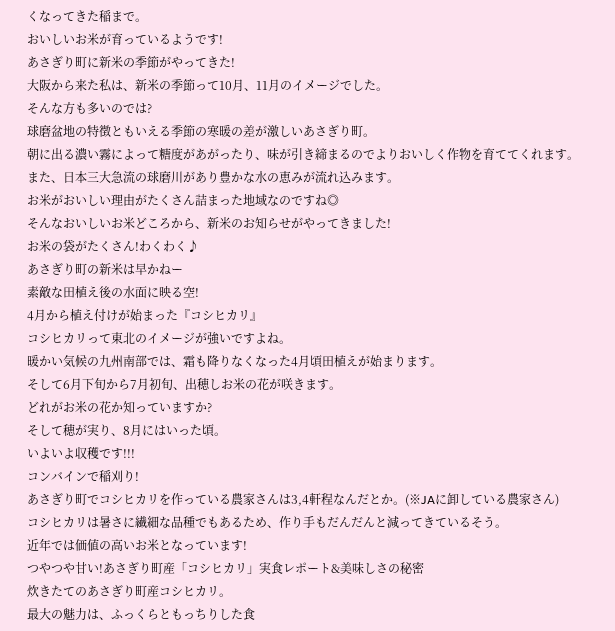くなってきた稲まで。
おいしいお米が育っているようです!
あさぎり町に新米の季節がやってきた!
大阪から来た私は、新米の季節って10月、11月のイメージでした。
そんな方も多いのでは?
球磨盆地の特徴ともいえる季節の寒暖の差が激しいあさぎり町。
朝に出る濃い霧によって糖度があがったり、味が引き締まるのでよりおいしく作物を育ててくれます。
また、日本三大急流の球磨川があり豊かな水の恵みが流れ込みます。
お米がおいしい理由がたくさん詰まった地域なのですね◎
そんなおいしいお米どころから、新米のお知らせがやってきました!
お米の袋がたくさん!わくわく♪
あさぎり町の新米は早かねー
素敵な田植え後の水面に映る空!
4月から植え付けが始まった『コシヒカリ』
コシヒカリって東北のイメージが強いですよね。
暖かい気候の九州南部では、霜も降りなくなった4月頃田植えが始まります。
そして6月下旬から7月初旬、出穂しお米の花が咲きます。
どれがお米の花か知っていますか?
そして穂が実り、8月にはいった頃。
いよいよ収穫です!!!
コンバインで稲刈り!
あさぎり町でコシヒカリを作っている農家さんは3,4軒程なんだとか。(※JAに卸している農家さん)
コシヒカリは暑さに繊細な品種でもあるため、作り手もだんだんと減ってきているそう。
近年では価値の高いお米となっています!
つやつや甘い!あさぎり町産「コシヒカリ」実食レポート&美味しさの秘密
炊きたてのあさぎり町産コシヒカリ。
最大の魅力は、ふっくらともっちりした食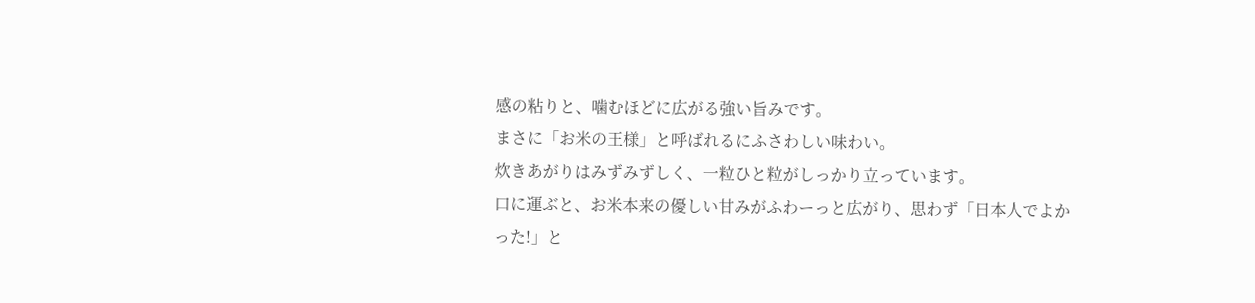感の粘りと、噛むほどに広がる強い旨みです。
まさに「お米の王様」と呼ばれるにふさわしい味わい。
炊きあがりはみずみずしく、一粒ひと粒がしっかり立っています。
口に運ぶと、お米本来の優しい甘みがふわーっと広がり、思わず「日本人でよかった!」と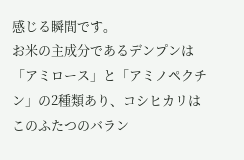感じる瞬間です。
お米の主成分であるデンプンは「アミロース」と「アミノペクチン」の2種類あり、コシヒカリはこのふたつのバラン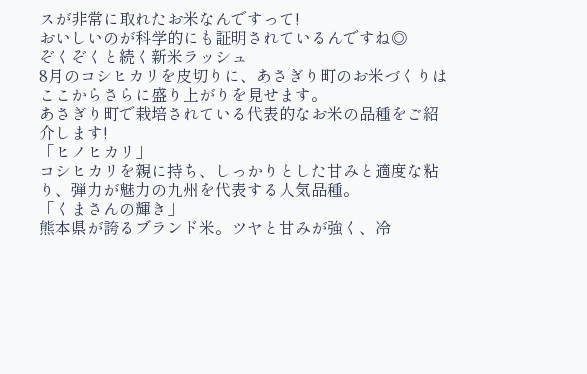スが非常に取れたお米なんですって!
おいしいのが科学的にも証明されているんですね◎
ぞくぞくと続く新米ラッシュ
8月のコシヒカリを皮切りに、あさぎり町のお米づくりはここからさらに盛り上がりを見せます。
あさぎり町で栽培されている代表的なお米の品種をご紹介します!
「ヒノヒカリ」
コシヒカリを親に持ち、しっかりとした甘みと適度な粘り、弾力が魅力の九州を代表する人気品種。
「くまさんの輝き」
熊本県が誇るブランド米。ツヤと甘みが強く、冷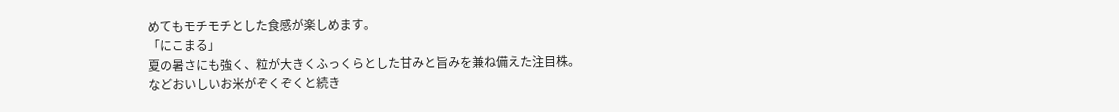めてもモチモチとした食感が楽しめます。
「にこまる」
夏の暑さにも強く、粒が大きくふっくらとした甘みと旨みを兼ね備えた注目株。
などおいしいお米がぞくぞくと続き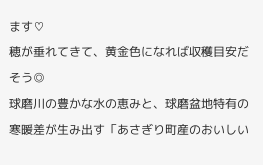ます♡
穂が垂れてきて、黄金色になれば収穫目安だそう◎
球磨川の豊かな水の恵みと、球磨盆地特有の寒暖差が生み出す「あさぎり町産のおいしい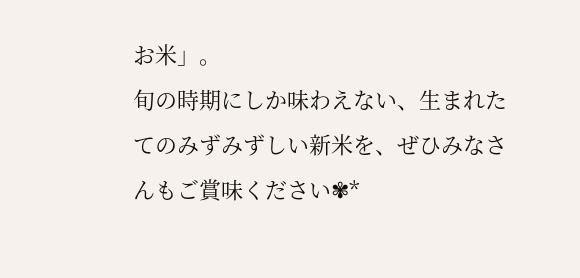お米」。
旬の時期にしか味わえない、生まれたてのみずみずしい新米を、ぜひみなさんもご賞味ください✾*